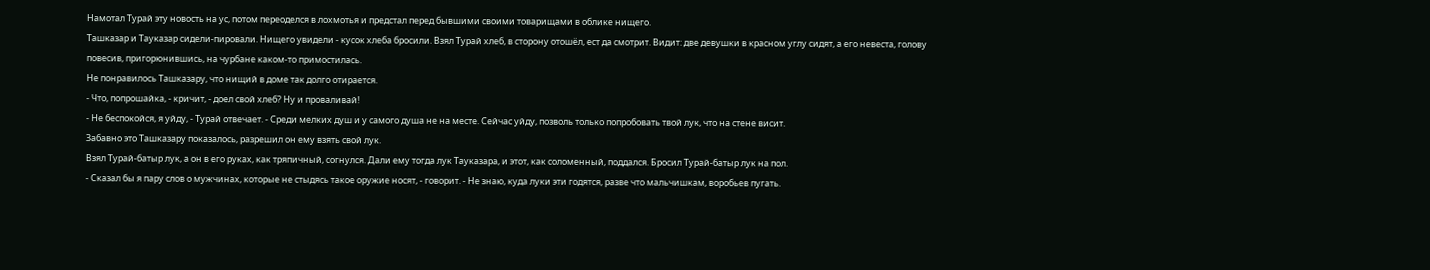Намотал Турай эту новость на ус, потом переоделся в лохмотья и предстал перед бывшими своими товарищами в облике нищего.
Ташказар и Тауказар сидели-пировали. Нищего увидели - кусок хлеба бросили. Взял Турай хлеб, в сторону отошёл, ест да смотрит. Видит: две девушки в красном углу сидят, а его невеста, голову повесив, пригорюнившись, на чурбане каком-то примостилась.
Не понравилось Ташказару, что нищий в доме так долго отирается.
- Что, попрошайка, - кричит, - доел свой хлеб? Ну и проваливай!
- Не беспокойся, я уйду, - Турай отвечает. - Среди мелких душ и у самого душа не на месте. Сейчас уйду, позволь только попробовать твой лук, что на стене висит.
Забавно это Ташказару показалось, разрешил он ему взять свой лук.
Взял Турай-батыр лук, а он в его руках, как тряпичный, согнулся. Дали ему тогда лук Тауказара, и этот, как соломенный, поддался. Бросил Турай-батыр лук на пол.
- Сказал бы я пару слов о мужчинах, которые не стыдясь такое оружие носят, - говорит. - Не знаю, куда луки эти годятся, разве что мальчишкам, воробьев пугать.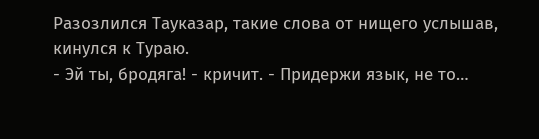Разозлился Тауказар, такие слова от нищего услышав, кинулся к Тураю.
- Эй ты, бродяга! - кричит. - Придержи язык, не то…